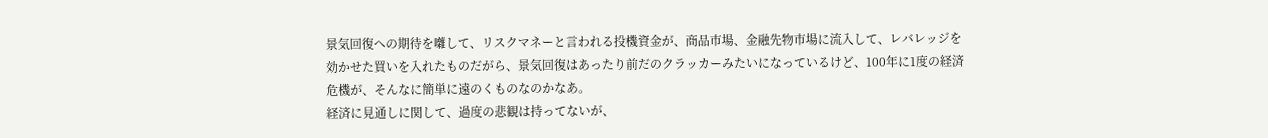景気回復への期待を囃して、リスクマネーと言われる投機資金が、商品市場、金融先物市場に流入して、レバレッジを効かせた買いを入れたものだがら、景気回復はあったり前だのクラッカーみたいになっているけど、100年に1度の経済危機が、そんなに簡単に遠のくものなのかなあ。
経済に見通しに関して、過度の悲観は持ってないが、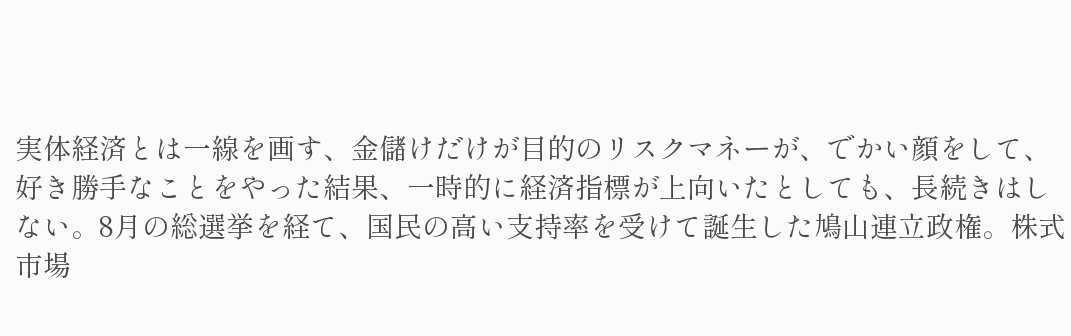実体経済とは一線を画す、金儲けだけが目的のリスクマネーが、でかい顔をして、好き勝手なことをやった結果、一時的に経済指標が上向いたとしても、長続きはしない。8月の総選挙を経て、国民の高い支持率を受けて誕生した鳩山連立政権。株式市場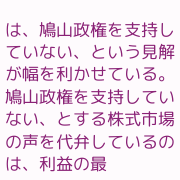は、鳩山政権を支持していない、という見解が幅を利かせている。
鳩山政権を支持していない、とする株式市場の声を代弁しているのは、利益の最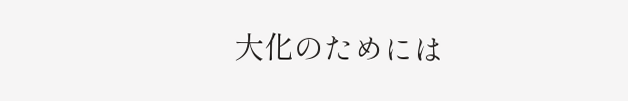大化のためには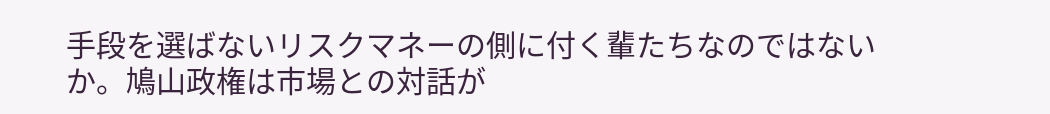手段を選ばないリスクマネーの側に付く輩たちなのではないか。鳩山政権は市場との対話が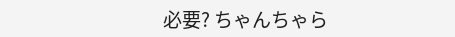必要? ちゃんちゃら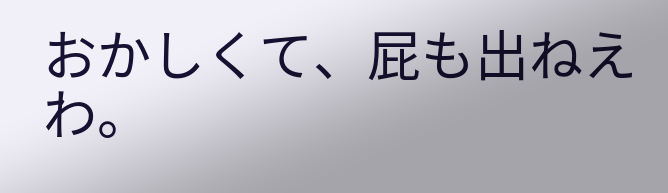おかしくて、屁も出ねえわ。